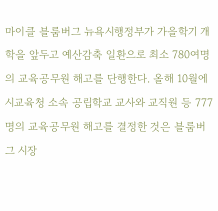마이클 블룸버그 뉴욕시행정부가 가을학기 개학을 앞두고 예산감축 일환으로 최소 780여명의 교육공무원 해고를 단행한다. 올해 10월에 시교육청 소속 공립학교 교사와 교직원 등 777명의 교육공무원 해고를 결정한 것은 블룸버그 시장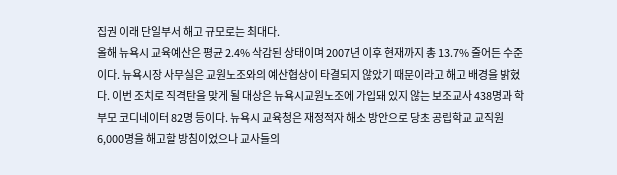집권 이래 단일부서 해고 규모로는 최대다.
올해 뉴욕시 교육예산은 평균 2.4% 삭감된 상태이며 2007년 이후 현재까지 총 13.7% 줄어든 수준이다. 뉴욕시장 사무실은 교원노조와의 예산협상이 타결되지 않았기 때문이라고 해고 배경을 밝혔다. 이번 조치로 직격탄을 맞게 될 대상은 뉴욕시교원노조에 가입돼 있지 않는 보조교사 438명과 학부모 코디네이터 82명 등이다. 뉴욕시 교육청은 재정적자 해소 방안으로 당초 공립학교 교직원 6,000명을 해고할 방침이었으나 교사들의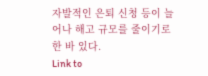자발적인 은퇴 신청 등이 늘어나 해고 규모를 줄이기로 한 바 있다.
Link to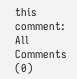this comment:
All Comments (0)